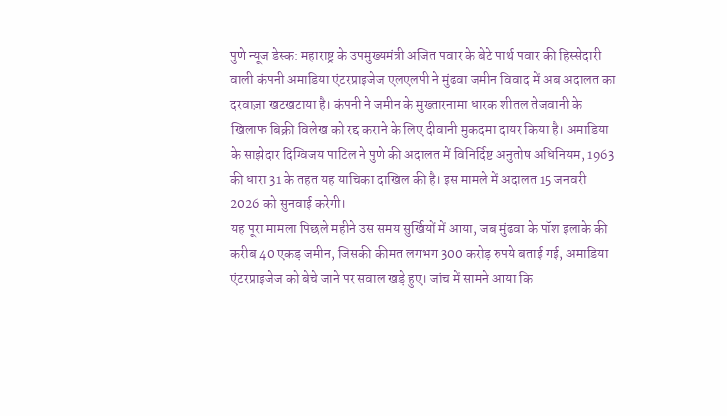पुणे न्यूज डेस्क: महाराष्ट्र के उपमुख्यमंत्री अजित पवार के बेटे पार्थ पवार की हिस्सेदारी वाली कंपनी अमाडिया एंटरप्राइजेज एलएलपी ने मुंढवा जमीन विवाद में अब अदालत का दरवाज़ा खटखटाया है। कंपनी ने जमीन के मुख्तारनामा धारक शीतल तेजवानी के खिलाफ बिक्री विलेख को रद्द कराने के लिए दीवानी मुकदमा दायर किया है। अमाडिया के साझेदार दिग्विजय पाटिल ने पुणे की अदालत में विनिर्दिष्ट अनुतोष अधिनियम, 1963 की धारा 31 के तहत यह याचिका दाखिल की है। इस मामले में अदालत 15 जनवरी 2026 को सुनवाई करेगी।
यह पूरा मामला पिछले महीने उस समय सुर्खियों में आया, जब मुंढवा के पॉश इलाके की करीब 40 एकड़ जमीन, जिसकी कीमत लगभग 300 करोड़ रुपये बताई गई, अमाडिया एंटरप्राइजेज को बेचे जाने पर सवाल खड़े हुए। जांच में सामने आया कि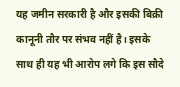यह जमीन सरकारी है और इसकी बिक्री कानूनी तौर पर संभव नहीं है। इसके साथ ही यह भी आरोप लगे कि इस सौदे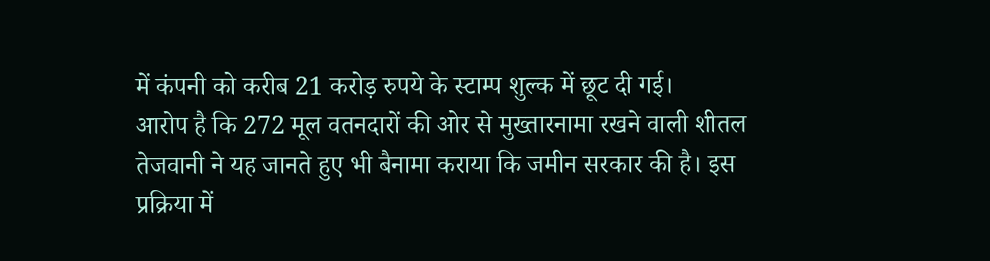में कंपनी को करीब 21 करोड़ रुपये के स्टाम्प शुल्क में छूट दी गई।
आरोप है कि 272 मूल वतनदारों की ओर से मुख्तारनामा रखने वाली शीतल तेजवानी ने यह जानते हुए भी बैनामा कराया कि जमीन सरकार की है। इस प्रक्रिया में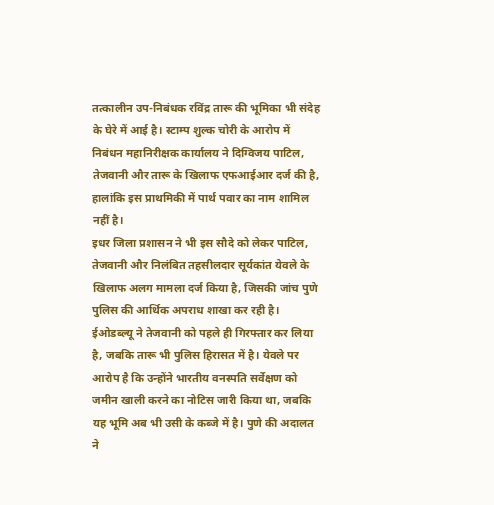तत्कालीन उप-निबंधक रविंद्र तारू की भूमिका भी संदेह के घेरे में आई है। स्टाम्प शुल्क चोरी के आरोप में निबंधन महानिरीक्षक कार्यालय ने दिग्विजय पाटिल, तेजवानी और तारू के खिलाफ एफआईआर दर्ज की है, हालांकि इस प्राथमिकी में पार्थ पवार का नाम शामिल नहीं है।
इधर जिला प्रशासन ने भी इस सौदे को लेकर पाटिल, तेजवानी और निलंबित तहसीलदार सूर्यकांत येवले के खिलाफ अलग मामला दर्ज किया है, जिसकी जांच पुणे पुलिस की आर्थिक अपराध शाखा कर रही है। ईओडब्ल्यू ने तेजवानी को पहले ही गिरफ्तार कर लिया है, जबकि तारू भी पुलिस हिरासत में है। येवले पर आरोप है कि उन्होंने भारतीय वनस्पति सर्वेक्षण को जमीन खाली करने का नोटिस जारी किया था, जबकि यह भूमि अब भी उसी के कब्जे में है। पुणे की अदालत ने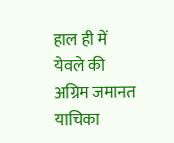हाल ही में येवले की अग्रिम जमानत याचिका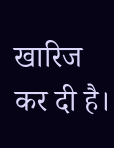खारिज कर दी है।